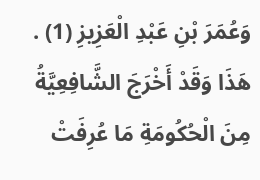وَعُمَرَ بْنِ عَبْدِ الْعَزِيزِ (1) .
هَذَا وَقَدْ أَخْرَجَ الشَّافِعِيَّةُ مِنَ الْحُكُومَةِ مَا عُرِفَتْ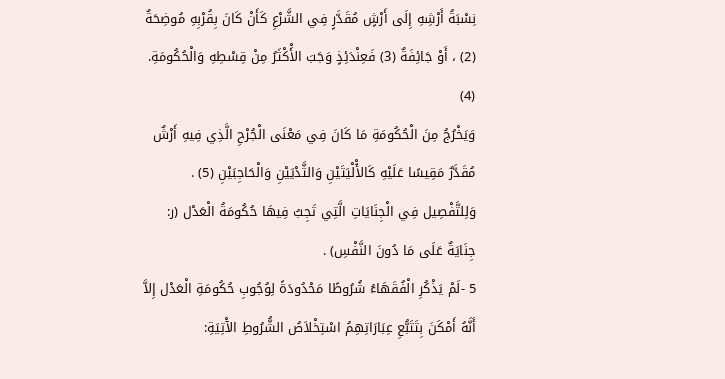نِسْبَةُ أَرْشِهِ إِلَى أَرْشٍ مُقَدَّرٍ فِي الشَّرْعِ كَأَنْ كَانَ بِقُرْبِهِ مُوضِحَةٌ (2) ، أَوْ جَائِفَةٌ (3) فَعِنْدَئِذٍ وَجَبَ الأَْكْثَرُ مِنْ قِسْطِهِ وَالْحُكُومَةِ. (4)
وَيَخْرُجُ مِنَ الْحُكُومَةِ مَا كَانَ فِي مَعْنَى الْجُرْحِ الَّذِي فِيهِ أَرْشٌ مُقَدَّرٌ مَقِيسًا عَلَيْهِ كَالأَْلْيَتَيْنِ وَالثَّدْيَيْنِ وَالْحَاجِبَيْنِ (5) .
وَلِلتَّفْصِيل فِي الْجِنَايَاتِ الَّتِي تَجِبُ فِيهَا حُكُومَةُ الْعَدْل (ر: جِنَايَةٌ عَلَى مَا دُونَ النَّفْسِ) .
5 -لَمْ يَذْكُرِ الْفُقَهَاءُ شُرُوطًا مَحْدُودَةً لِوُجُوبِ حُكُومَةِ الْعَدْل إِلاَّ أَنَّهُ أَمْكَنَ بِتَتَبُّعِ عِبَارَاتِهِمُ اسْتِخْلاَصُ الشُّرُوطِ الآْتِيَةِ: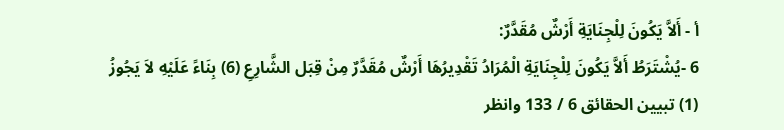أ - أَلاَّ يَكُونَ لِلْجِنَايَةِ أَرْشٌ مُقَدَّرٌ:
6 -يُشْتَرَطُ أَلاَّ يَكُونَ لِلْجِنَايَةِ الْمُرَادُ تَقْدِيرُهَا أَرْشٌ مُقَدَّرٌ مِنْ قِبَل الشَّارِعِ (6) بِنَاءً عَلَيْهِ لاَ يَجُوزُ
(1) تبيين الحقائق 6 / 133 وانظر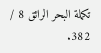تكملة البحر الرائق 8 / 382.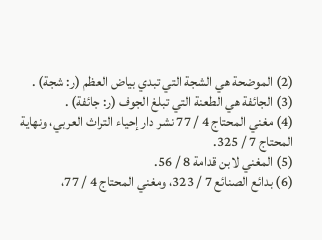(2) الموضحة هي الشجة التي تبدي بياض العظم (ر: شجة) .
(3) الجائفة هي الطعنة التي تبلغ الجوف (ر: جائفة) .
(4) مغني المحتاج 4 / 77 نشر دار إحياء التراث العربي، ونهاية المحتاج 7 / 325.
(5) المغني لابن قدامة 8 / 56.
(6) بدائع الصنائع 7 / 323، ومغني المحتاج 4 / 77،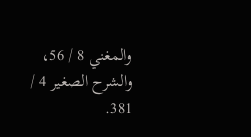والمغني 8 / 56، والشرح الصغير 4 / 381.